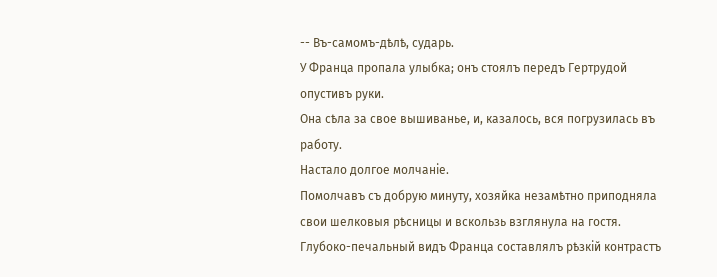-- Въ-самомъ-дѣлѣ, сударь.
У Франца пропала улыбка; онъ стоялъ передъ Гертрудой опустивъ руки.
Она сѣла за свое вышиванье, и, казалось, вся погрузилась въ работу.
Настало долгое молчаніе.
Помолчавъ съ добрую минуту, хозяйка незамѣтно приподняла свои шелковыя рѣсницы и вскользь взглянула на гостя.
Глубоко-печальный видъ Франца составлялъ рѣзкій контрастъ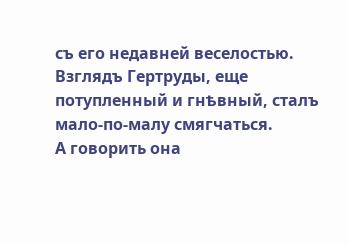съ его недавней веселостью. Взглядъ Гертруды, еще потупленный и гнѣвный, сталъ мало-по-малу смягчаться.
А говорить она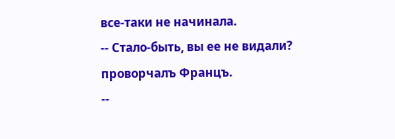все-таки не начинала.
-- Стало-быть, вы ее не видали? проворчалъ Францъ.
--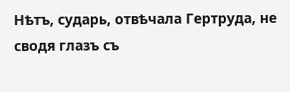Нѣтъ, сударь, отвѣчала Гертруда, не сводя глазъ съ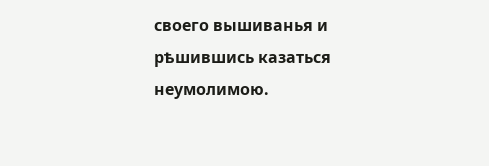своего вышиванья и рѣшившись казаться неумолимою.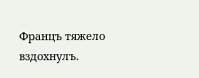Францъ тяжело вздохнулъ.